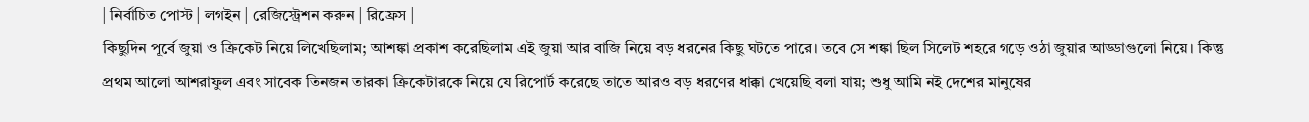| নির্বাচিত পোস্ট | লগইন | রেজিস্ট্রেশন করুন | রিফ্রেস |
কিছুদিন পূর্বে জুয়া ও ক্রিকেট নিয়ে লিখেছিলাম; আশঙ্কা প্রকাশ করেছিলাম এই জুয়া আর বাজি নিয়ে বড় ধরনের কিছু ঘটতে পারে। তবে সে শঙ্কা ছিল সিলেট শহরে গড়ে ওঠা জুয়ার আড্ডাগুলো নিয়ে। কিন্তু প্রথম আলো আশরাফুল এবং সাবেক তিনজন তারকা ক্রিকেটারকে নিয়ে যে রিপোর্ট করেছে তাতে আরও বড় ধরণের ধাক্কা খেয়েছি বলা যায়; শুধু আমি নই দেশের মানুষের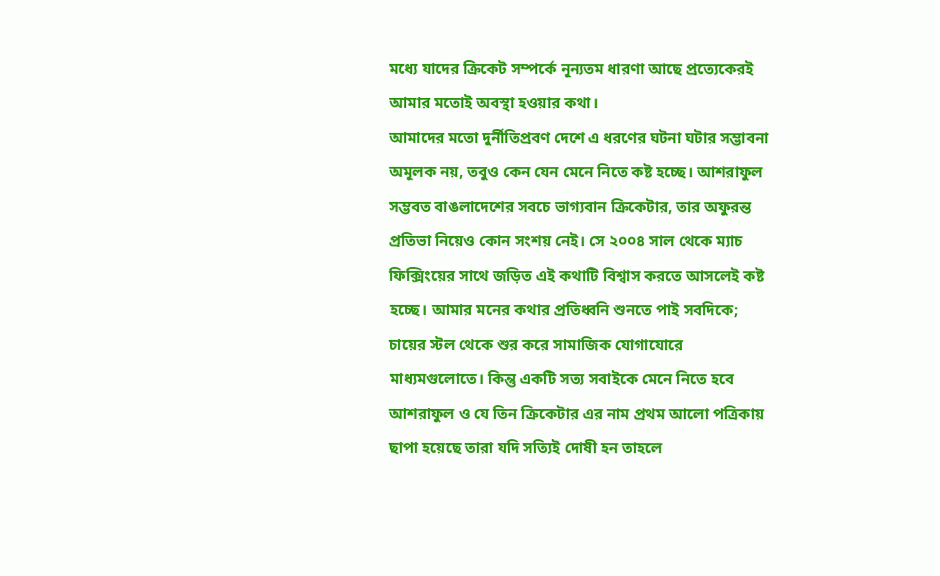মধ্যে যাদের ক্রিকেট সম্পর্কে নূন্যতম ধারণা আছে প্রত্যেকেরই আমার মতোই অবস্থা হওয়ার কথা।
আমাদের মতো দুর্নীতিপ্রবণ দেশে এ ধরণের ঘটনা ঘটার সম্ভাবনা অমূলক নয়, তবুও কেন যেন মেনে নিতে কষ্ট হচ্ছে। আশরাফুল সম্ভবত বাঙলাদেশের সবচে ভাগ্যবান ক্রিকেটার, তার অফুরন্ত প্রতিভা নিয়েও কোন সংশয় নেই। সে ২০০৪ সাল থেকে ম্যাচ ফিক্সিংয়ের সাথে জড়িত এই কথাটি বিশ্বাস করতে আসলেই কষ্ট হচ্ছে। আমার মনের কথার প্রতিধ্বনি শুনতে পাই সবদিকে; চায়ের স্টল থেকে শুর করে সামাজিক যোগাযোরে মাধ্যমগুলোতে। কিন্তু একটি সত্য সবাইকে মেনে নিতে হবে আশরাফুল ও যে তিন ক্রিকেটার এর নাম প্রথম আলো পত্রিকায় ছাপা হয়েছে তারা যদি সত্যিই দোষী হন তাহলে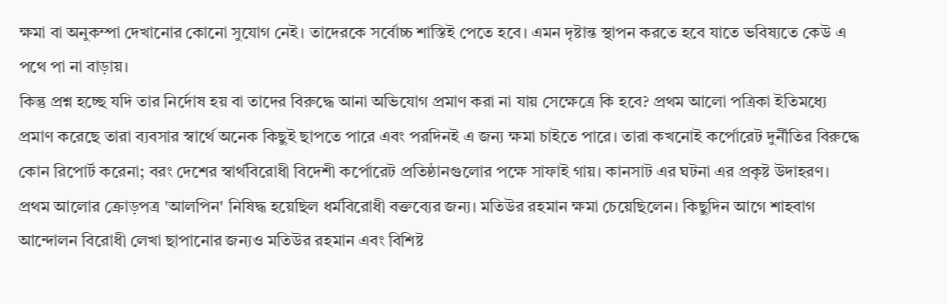ক্ষমা বা অনুকম্পা দেখানোর কোনো সুযোগ নেই। তাদেরকে সর্বোচ্চ শাস্তিই পেতে হবে। এমন দৃষ্টান্ত স্থাপন করতে হবে যাতে ভবিষ্যতে কেউ এ পথে পা না বাড়ায়।
কিন্তু প্রশ্ন হচ্ছে যদি তার নির্দোষ হয় বা তাদের বিরুদ্ধে আনা অভিযোগ প্রমাণ করা না যায় সেক্ষেত্রে কি হবে? প্রথম আলো পত্রিকা ইতিমধ্যে প্রমাণ করেছে তারা ব্যবসার স্বার্থে অনেক কিছুই ছাপতে পারে এবং পরদিনই এ জন্য ক্ষমা চাইতে পারে। তারা কখনোই কর্পোরেট দুর্নীতির বিরুদ্ধে কোন রিপোর্ট করেনা; বরং দেশের স্বার্থবিরোধী বিদেশী কর্পোরেট প্রতিষ্ঠানগুলোর পক্ষে সাফাই গায়। কানসাট এর ঘটনা এর প্রকৃষ্ট উদাহরণ।
প্রথম আলোর ক্রোড়পত্র 'আলপিন' নিষিদ্ধ হয়েছিল ধর্মবিরোধী বক্তব্যের জন্য। মতিউর রহমান ক্ষমা চেয়েছিলেন। কিছুদিন আগে শাহবাগ আন্দোলন বিরোধী লেখা ছাপানোর জন্যও মতিউর রহমান এবং বিশিষ্ট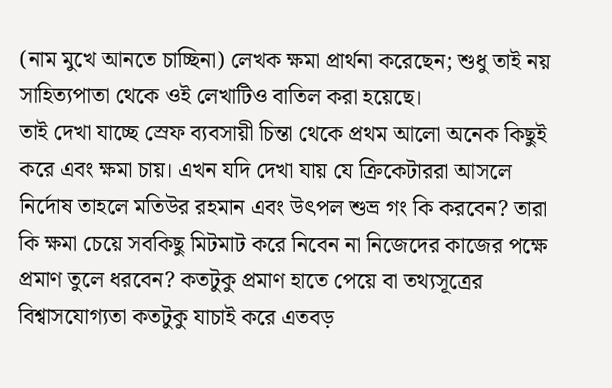(নাম মুখে আনতে চাচ্ছিনা) লেখক ক্ষমা প্রার্থনা করেছেন; শুধু তাই নয় সাহিত্যপাতা থেকে ওই লেখাটিও বাতিল করা হয়েছে।
তাই দেখা যাচ্ছে স্রেফ ব্যবসায়ী চিন্তা থেকে প্রথম আলো অনেক কিছুই করে এবং ক্ষমা চায়। এখন যদি দেখা যায় যে ক্রিকেটাররা আসলে নির্দোষ তাহলে মতিউর রহমান এবং উৎপল শুভ্র গং কি করবেন? তারা কি ক্ষমা চেয়ে সবকিছু মিটমাট করে নিবেন না নিজেদের কাজের পক্ষে প্রমাণ তুলে ধরবেন? কতটুকু প্রমাণ হাতে পেয়ে বা তথ্যসূত্রের বিশ্বাসযোগ্যতা কতটুকু যাচাই করে এতবড়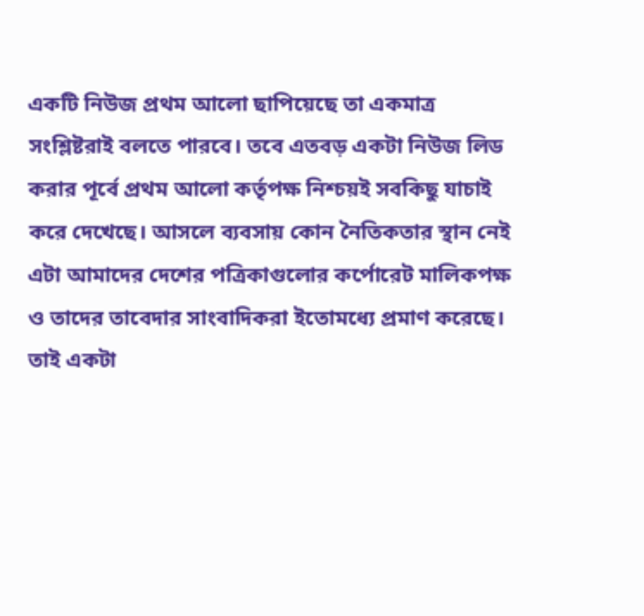একটি নিউজ প্রথম আলো ছাপিয়েছে তা একমাত্র সংশ্লিষ্টরাই বলতে পারবে। তবে এতবড় একটা নিউজ লিড করার পূর্বে প্রথম আলো কর্তৃপক্ষ নিশ্চয়ই সবকিছু যাচাই করে দেখেছে। আসলে ব্যবসায় কোন নৈতিকতার স্থান নেই এটা আমাদের দেশের পত্রিকাগুলোর কর্পোরেট মালিকপক্ষ ও তাদের তাবেদার সাংবাদিকরা ইতোমধ্যে প্রমাণ করেছে। তাই একটা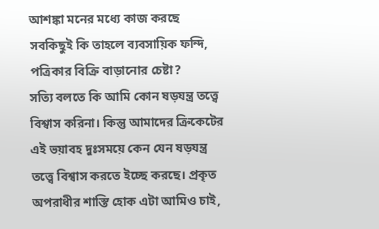আশঙ্কা মনের মধ্যে কাজ করছে সবকিছুই কি তাহলে ব্যবসায়িক ফন্দি, পত্রিকার বিক্রি বাড়ানোর চেষ্টা?
সত্যি বলতে কি আমি কোন ষড়যন্ত্র তত্ত্বে বিশ্বাস করিনা। কিন্তু আমাদের ক্রিকেটের এই ভয়াবহ দুঃসময়ে কেন যেন ষড়যন্ত্র তত্ত্বে বিশ্বাস করতে ইচ্ছে করছে। প্রকৃত অপরাধীর শাস্তি হোক এটা আমিও চাই,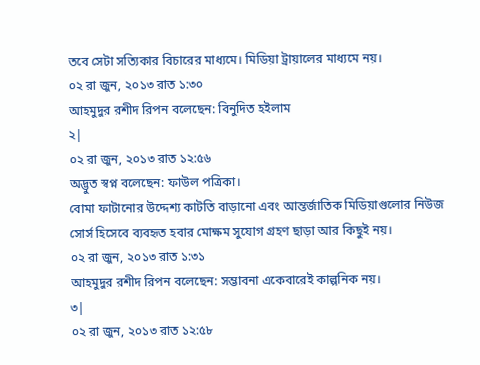তবে সেটা সত্যিকার বিচারের মাধ্যমে। মিডিয়া ট্রায়ালের মাধ্যমে নয়।
০২ রা জুন, ২০১৩ রাত ১:৩০
আহমুদুর রশীদ রিপন বলেছেন: বিনুদিত হইলাম
২|
০২ রা জুন, ২০১৩ রাত ১২:৫৬
অদ্ভুত স্বপ্ন বলেছেন: ফাউল পত্রিকা।
বোমা ফাটানোর উদ্দেশ্য কাটতি বাড়ানো এবং আন্তর্জাতিক মিডিয়াগুলোর নিউজ সোর্স হিসেবে ব্যবহৃত হবার মোক্ষম সুযোগ গ্রহণ ছাড়া আর কিছুই নয়।
০২ রা জুন, ২০১৩ রাত ১:৩১
আহমুদুর রশীদ রিপন বলেছেন: সম্ভাবনা একেবারেই কাল্পনিক নয়।
৩|
০২ রা জুন, ২০১৩ রাত ১২:৫৮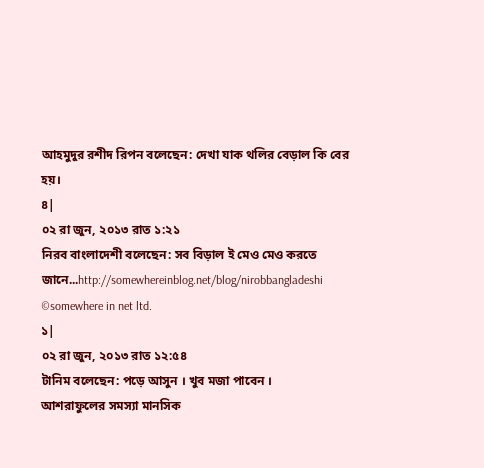আহমুদুর রশীদ রিপন বলেছেন: দেখা যাক থলির বেড়াল কি বের হয়।
৪|
০২ রা জুন, ২০১৩ রাত ১:২১
নিরব বাংলাদেশী বলেছেন: সব বিড়াল ই মেও মেও করতে জানে...http://somewhereinblog.net/blog/nirobbangladeshi
©somewhere in net ltd.
১|
০২ রা জুন, ২০১৩ রাত ১২:৫৪
টানিম বলেছেন: পড়ে আসুন । খুব মজা পাবেন ।
আশরাফুলের সমস্যা মানসিক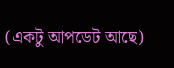(একটু আপডেট আছে)